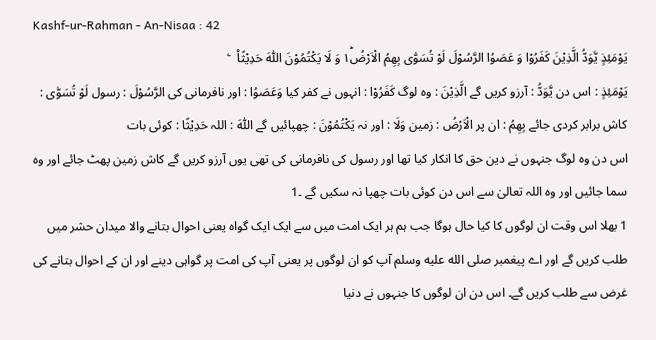Kashf-ur-Rahman - An-Nisaa : 42
یَوْمَئِذٍ یَّوَدُّ الَّذِیْنَ كَفَرُوْا وَ عَصَوُا الرَّسُوْلَ لَوْ تُسَوّٰى بِهِمُ الْاَرْضُ١ؕ وَ لَا یَكْتُمُوْنَ اللّٰهَ حَدِیْثًا۠   ۧ
يَوْمَئِذٍ : اس دن يَّوَدُّ : آرزو کریں گے الَّذِيْنَ : وہ لوگ كَفَرُوْا : انہوں نے کفر کیا وَعَصَوُا : اور نافرمانی کی الرَّسُوْلَ : رسول لَوْ تُسَوّٰى : کاش برابر کردی جائے بِهِمُ : ان پر الْاَرْضُ : زمین وَلَا : اور نہ يَكْتُمُوْنَ : چھپائیں گے اللّٰهَ : اللہ حَدِيْثًا : کوئی بات
اس دن وہ لوگ جنہوں نے دین حق کا انکار کیا تھا اور رسول کی نافرمانی کی تھی یوں آرزو کریں گے کاش زمین پھٹ جائے اور وہ سما جائیں اور وہ اللہ تعالیٰ سے اس دن کوئی بات چھپا نہ سکیں گے ۔1
1 بھلا اس وقت ان لوگوں کا کیا حال ہوگا جب ہم ہر ایک امت میں سے ایک ایک گواہ یعنی احوال بتانے والا میدان حشر میں طلب کریں گے اور اے پیغمبر صلى الله عليه وسلم آپ کو ان لوگوں پر یعنی آپ کی امت پر گواہی دینے اور ان کے احوال بتانے کی غرض سے طلب کریں گے۔ اس دن ان لوگوں کا جنہوں نے دنیا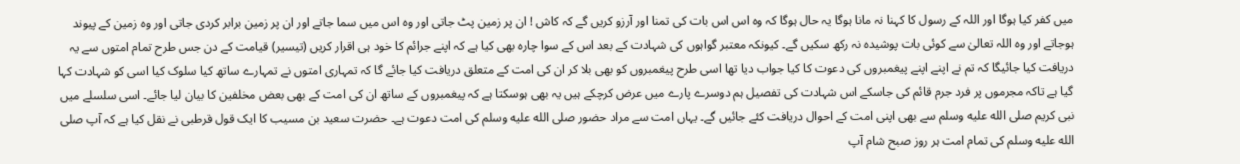میں کفر کیا ہوگا اور اللہ کے رسول کا کہنا نہ مانا ہوگا یہ حال ہوگا کہ وہ اس اس بات کی تمنا اور آرزو کریں گے کہ کاش ! ان پر زمین پٹ جاتی اور وہ اس میں سما جاتے اور ان پر زمین برابر کردی جاتی اور وہ زمین کے پیوند ہوجاتے اور وہ اللہ تعالیٰ سے کوئی بات پوشیدہ نہ رکھ سکیں گے۔ کیونکہ معتبر گواہوں کی شہادت کے بعد اس کے سوا چارہ بھی کیا ہے کہ اپنے جرائم کا خود ہی اقرار کریں (تیسیر) قیامت کے دن جس طرح تمام امتوں سے یہ دریافت کیا جائیگا کہ تم نے اپنے اپنے پیغمبروں کی دعوت کا کیا جواب دیا تھا اسی طرح پیغمبروں کو بھی بلا کر ان کی امت کے متعلق دریافت کیا جائے گا کہ تمہاری امتوں نے تمہارے ساتھ کیا سلوک کیا اسی کو شہادت کہا گیا ہے تاکہ مجرموں پر فرد جرم قائم کی جاسکے اس شہادت کی تفصیل ہم دوسرے پارے میں عرض کرچکے ہیں یہ بھی ہوسکتا ہے کہ پیغمبروں کے ساتھ ان کی امت کے بھی بعض مخلفین کا بیان لیا جائے۔ اسی سلسلے میں نبی کریم صلى الله عليه وسلم سے بھی اپنی امت کے احوال دریافت کئے جائیں گے۔ یہاں امت سے مراد حضور صلى الله عليه وسلم کی امت دعوت ہے۔ حضرت سعید بن مسیب کا ایک قول قرطبی نے نقل کیا ہے کہ آپ صلى الله عليه وسلم کی تمام امت ہر روز صبح شام آپ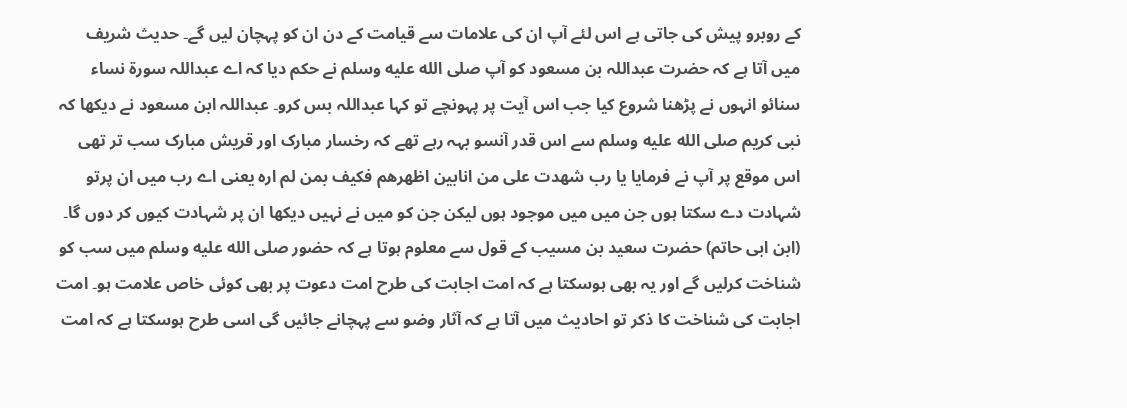کے روبرو پیش کی جاتی ہے اس لئے آپ ان کی علامات سے قیامت کے دن ان کو پہچان لیں گے۔ حدیث شریف میں آتا ہے کہ حضرت عبداللہ بن مسعود کو آپ صلى الله عليه وسلم نے حکم دیا کہ اے عبداللہ سورة نساء سنائو انہوں نے پڑھنا شروع کیا جب اس آیت پر پہونچے تو کہا عبداللہ بس کرو۔ عبداللہ ابن مسعود نے دیکھا کہ نبی کریم صلى الله عليه وسلم سے اس قدر آنسو بہہ رہے تھے کہ رخسار مبارک اور قریش مبارک سب تر تھی اس موقع پر آپ نے فرمایا یا رب شھدت علی من انابین اظھرھم فکیف بمن لم ارہ یعنی اے رب میں ان پرتو شہادت دے سکتا ہوں جن میں میں موجود ہوں لیکن جن کو میں نے نہیں دیکھا ان پر شہادت کیوں کر دوں گا۔ (ابن ابی حاتم) حضرت سعید بن مسیب کے قول سے معلوم ہوتا ہے کہ حضور صلى الله عليه وسلم میں سب کو شناخت کرلیں گے اور یہ بھی ہوسکتا ہے کہ امت اجابت کی طرح امت دعوت پر بھی کوئی خاص علامت ہو۔ امت اجابت کی شناخت کا ذکر تو احادیث میں آتا ہے کہ آثار وضو سے پہچانے جائیں گی اسی طرح ہوسکتا ہے کہ امت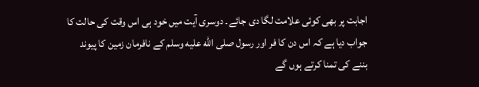اجابت پر بھی کوئی علامت لگا دی جائے۔ دوسری آیت میں خود ہی اس وقت کی حالت کا جواب دیا ہے کہ اس دن کا فر اور رسول صلى الله عليه وسلم کے نافرمان زمین کا پیوند بننے کی تمنا کرتے ہوں گے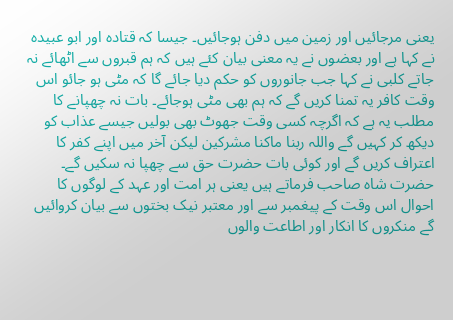یعنی مرجائیں اور زمین میں دفن ہوجائیں۔ جیسا کہ قتادہ اور ابو عبیدہ نے کہا ہے اور بعضوں نے یہ معنی بیان کئے ہیں کہ ہم قبروں سے اٹھائے نہ جاتے کلبی نے کہا جب جانوروں کو حکم دیا جائے گا کہ مٹی ہو جائو اس وقت کافر یہ تمنا کریں گے کہ ہم بھی مٹی ہوجائے۔ بات نہ چھپانے کا مطلب یہ ہے کہ اگرچہ کسی وقت جھوٹ بھی بولیں جیسے عذاب کو دیکھ کر کہیں گے واللہ ربنا ماکنا مشرکین لیکن آخر میں اپنے کفر کا اعتراف کریں گے اور کوئی بات حضرت حق سے چھپا نہ سکیں گے۔ حضرت شاہ صاحب فرماتے ہیں یعنی ہر امت اور عہد کے لوگوں کا احوال اس وقت کے پیغمبر سے اور معتبر نیک بختوں سے بیان کروائیں گے منکروں کا انکار اور اطاعت والوں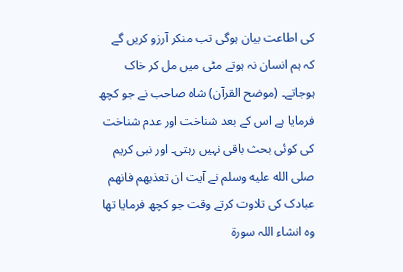کی اطاعت بیان ہوگی تب منکر آرزو کریں گے کہ ہم انسان نہ ہوتے مٹی میں مل کر خاک ہوجاتے۔ (موضح القرآن) شاہ صاحب نے جو کچھ فرمایا ہے اس کے بعد شناخت اور عدم شناخت کی کوئی بحث باقی نہیں رہتی۔ اور نبی کریم صلى الله عليه وسلم نے آیت ان تعذبھم فانھم عبادک کی تلاوت کرتے وقت جو کچھ فرمایا تھا وہ انشاء اللہ سورة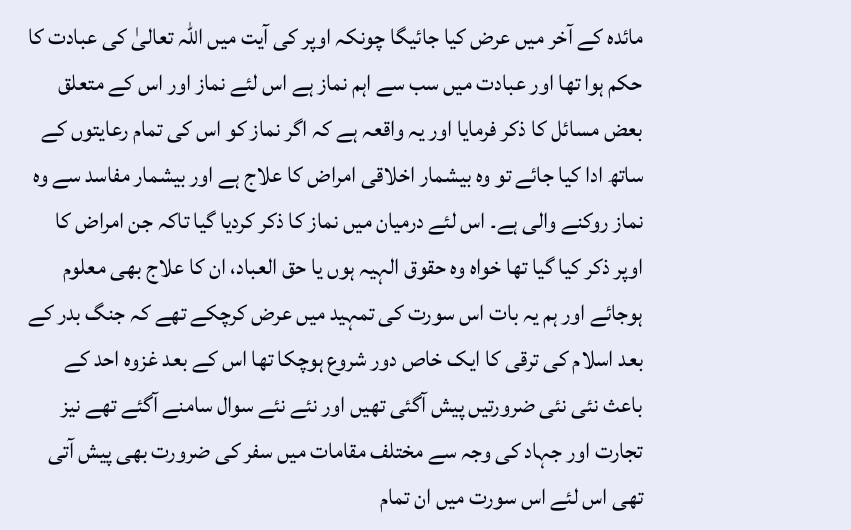مائدہ کے آخر میں عرض کیا جائیگا چونکہ اوپر کی آیت میں اللہ تعالیٰ کی عبادت کا حکم ہوا تھا اور عبادت میں سب سے اہم نماز ہے اس لئے نماز اور اس کے متعلق بعض مسائل کا ذکر فرمایا اور یہ واقعہ ہے کہ اگر نماز کو اس کی تمام رعایتوں کے ساتھ ادا کیا جائے تو وہ بیشمار اخلاقی امراض کا علاج ہے اور بیشمار مفاسد سے وہ نماز روکنے والی ہے۔ اس لئے درمیان میں نماز کا ذکر کردیا گیا تاکہ جن امراض کا اوپر ذکر کیا گیا تھا خواہ وہ حقوق الہیہ ہوں یا حق العباد، ان کا علاج بھی معلوم ہوجائے اور ہم یہ بات اس سورت کی تمہید میں عرض کرچکے تھے کہ جنگ بدر کے بعد اسلام کی ترقی کا ایک خاص دور شروع ہوچکا تھا اس کے بعد غزوہ احد کے باعث نئی نئی ضرورتیں پیش آگئی تھیں اور نئے نئے سوال سامنے آگئے تھے نیز تجارت اور جہاد کی وجہ سے مختلف مقامات میں سفر کی ضرورت بھی پیش آتی تھی اس لئے اس سورت میں ان تمام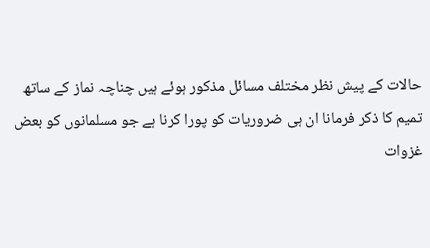حالات کے پیش نظر مختلف مسائل مذکور ہوئے ہیں چناچہ نماز کے ساتھ تمیم کا ذکر فرمانا ان ہی ضروریات کو پورا کرنا ہے جو مسلمانوں کو بعض غزوات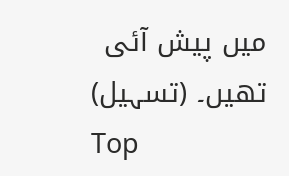میں پیش آئی تھیں۔ (تسہیل)
Top